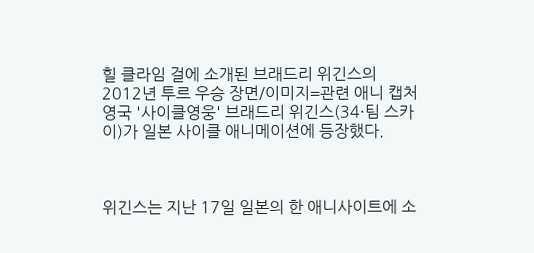힐 클라임 걸에 소개된 브래드리 위긴스의 2012년 투르 우승 장면/이미지=관련 애니 캡처
영국 '사이클영웅' 브래드리 위긴스(34·팀 스카이)가 일본 사이클 애니메이션에 등장했다.



위긴스는 지난 17일 일본의 한 애니사이트에 소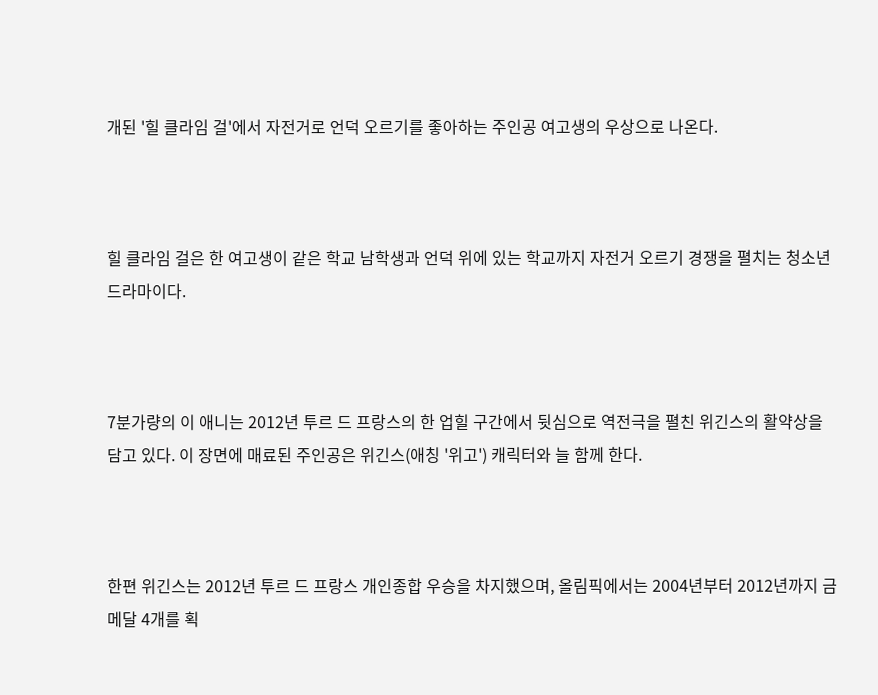개된 '힐 클라임 걸'에서 자전거로 언덕 오르기를 좋아하는 주인공 여고생의 우상으로 나온다.



힐 클라임 걸은 한 여고생이 같은 학교 남학생과 언덕 위에 있는 학교까지 자전거 오르기 경쟁을 펼치는 청소년 드라마이다.



7분가량의 이 애니는 2012년 투르 드 프랑스의 한 업힐 구간에서 뒷심으로 역전극을 펼친 위긴스의 활약상을 담고 있다. 이 장면에 매료된 주인공은 위긴스(애칭 '위고') 캐릭터와 늘 함께 한다.



한편 위긴스는 2012년 투르 드 프랑스 개인종합 우승을 차지했으며, 올림픽에서는 2004년부터 2012년까지 금메달 4개를 획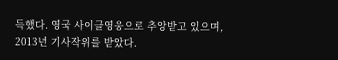득했다. 영국 사이클영웅으로 추앙받고 있으며, 2013년 기사작위를 받았다.